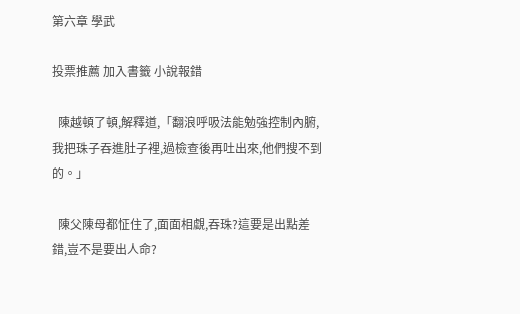第六章 學武

投票推薦 加入書籤 小說報錯

  陳越頓了頓,解釋道,「翻浪呼吸法能勉強控制內腑,我把珠子吞進肚子裡,過檢查後再吐出來,他們搜不到的。」

  陳父陳母都怔住了,面面相覷,吞珠?這要是出點差錯,豈不是要出人命?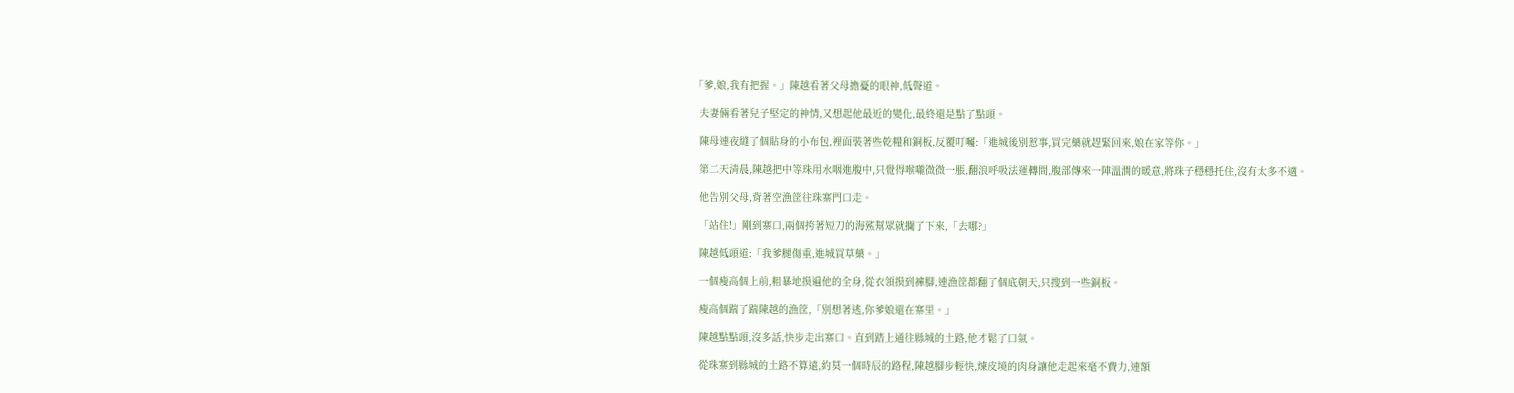「爹,娘,我有把握。」陳越看著父母擔憂的眼神,低聲道。

  夫妻倆看著兒子堅定的神情,又想起他最近的變化,最終還是點了點頭。

  陳母連夜縫了個貼身的小布包,裡面裝著些乾糧和銅板,反覆叮囑:「進城後別惹事,買完藥就趕緊回來,娘在家等你。」

  第二天清晨,陳越把中等珠用水咽進腹中,只覺得喉嚨微微一脹,翻浪呼吸法運轉間,腹部傳來一陣溫潤的暖意,將珠子穩穩托住,沒有太多不適。

  他告別父母,背著空漁筐往珠寨門口走。

  「站住!」剛到寨口,兩個挎著短刀的海鯊幫眾就攔了下來,「去哪?」

  陳越低頭道:「我爹腿傷重,進城買草藥。」

  一個瘦高個上前,粗暴地摸遍他的全身,從衣領摸到褲腳,連漁筐都翻了個底朝天,只搜到一些銅板。

  瘦高個踹了踹陳越的漁筐,「別想著逃,你爹娘還在寨里。」

  陳越點點頭,沒多話,快步走出寨口。直到踏上通往縣城的土路,他才鬆了口氣。

  從珠寨到縣城的土路不算遠,約莫一個時辰的路程,陳越腳步輕快,煉皮境的肉身讓他走起來毫不費力,連額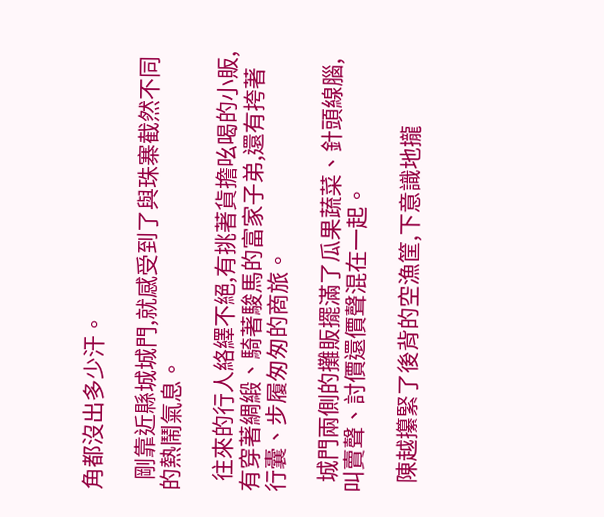角都沒出多少汗。

  剛靠近縣城城門,就感受到了與珠寨截然不同的熱鬧氣息。

  往來的行人絡繹不絕,有挑著貨擔吆喝的小販,有穿著綢緞、騎著駿馬的富家子弟,還有挎著行囊、步履匆匆的商旅。

  城門兩側的攤販擺滿了瓜果蔬菜、針頭線腦,叫賣聲、討價還價聲混在一起。

  陳越攥緊了後背的空漁筐,下意識地攏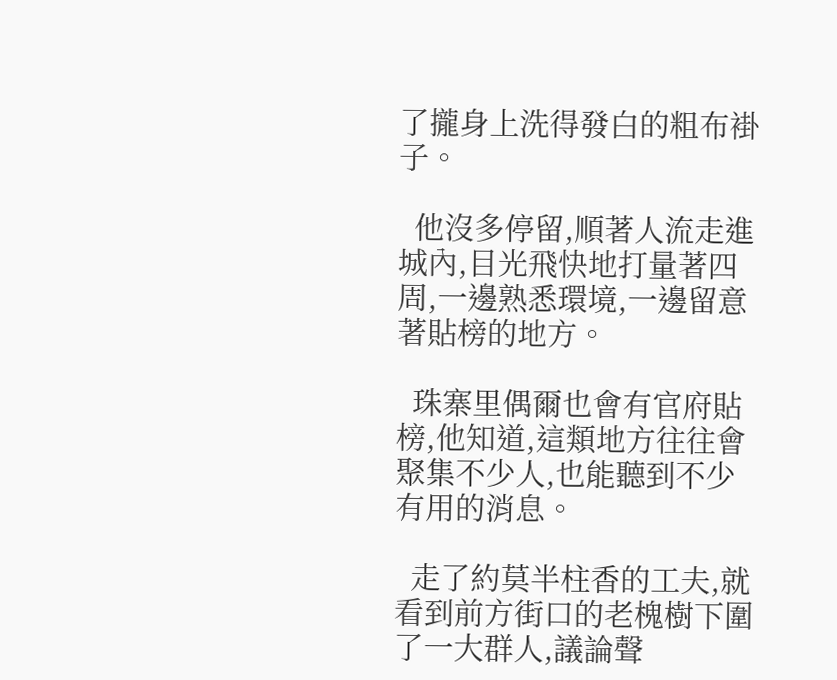了攏身上洗得發白的粗布褂子。

  他沒多停留,順著人流走進城內,目光飛快地打量著四周,一邊熟悉環境,一邊留意著貼榜的地方。

  珠寨里偶爾也會有官府貼榜,他知道,這類地方往往會聚集不少人,也能聽到不少有用的消息。

  走了約莫半柱香的工夫,就看到前方街口的老槐樹下圍了一大群人,議論聲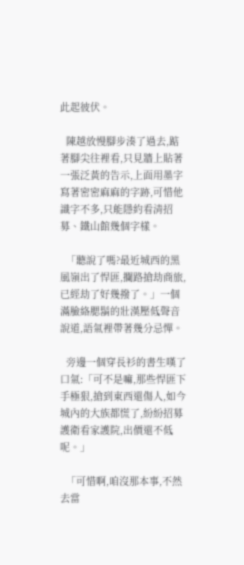此起彼伏。

  陳越放慢腳步湊了過去,踮著腳尖往裡看,只見牆上貼著一張泛黃的告示,上面用墨字寫著密密麻麻的字跡,可惜他識字不多,只能隱約看清招募、鐵山館幾個字樣。

  「聽說了嗎?最近城西的黑風嶺出了悍匪,攔路搶劫商旅,已經劫了好幾撥了。」一個滿臉絡腮鬍的壯漢壓低聲音說道,語氣裡帶著幾分忌憚。

  旁邊一個穿長衫的書生嘆了口氣:「可不是嘛,那些悍匪下手極狠,搶到東西還傷人,如今城內的大族都慌了,紛紛招募護衛看家護院,出價還不低呢。」

  「可惜啊,咱沒那本事,不然去當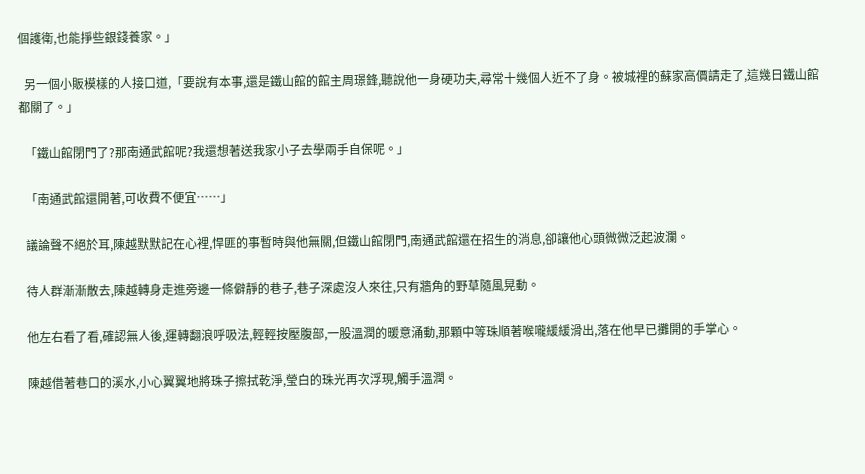個護衛,也能掙些銀錢養家。」

  另一個小販模樣的人接口道,「要說有本事,還是鐵山館的館主周璟鋒,聽說他一身硬功夫,尋常十幾個人近不了身。被城裡的蘇家高價請走了,這幾日鐵山館都關了。」

  「鐵山館閉門了?那南通武館呢?我還想著送我家小子去學兩手自保呢。」

  「南通武館還開著,可收費不便宜……」

  議論聲不絕於耳,陳越默默記在心裡,悍匪的事暫時與他無關,但鐵山館閉門,南通武館還在招生的消息,卻讓他心頭微微泛起波瀾。

  待人群漸漸散去,陳越轉身走進旁邊一條僻靜的巷子,巷子深處沒人來往,只有牆角的野草隨風晃動。

  他左右看了看,確認無人後,運轉翻浪呼吸法,輕輕按壓腹部,一股溫潤的暖意涌動,那顆中等珠順著喉嚨緩緩滑出,落在他早已攤開的手掌心。

  陳越借著巷口的溪水,小心翼翼地將珠子擦拭乾淨,瑩白的珠光再次浮現,觸手溫潤。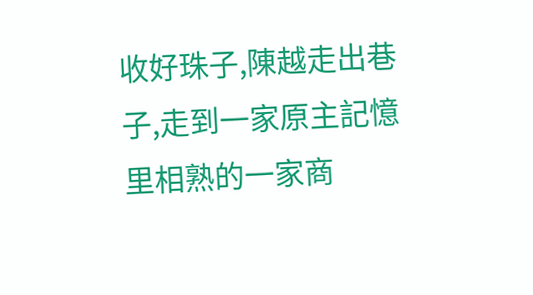收好珠子,陳越走出巷子,走到一家原主記憶里相熟的一家商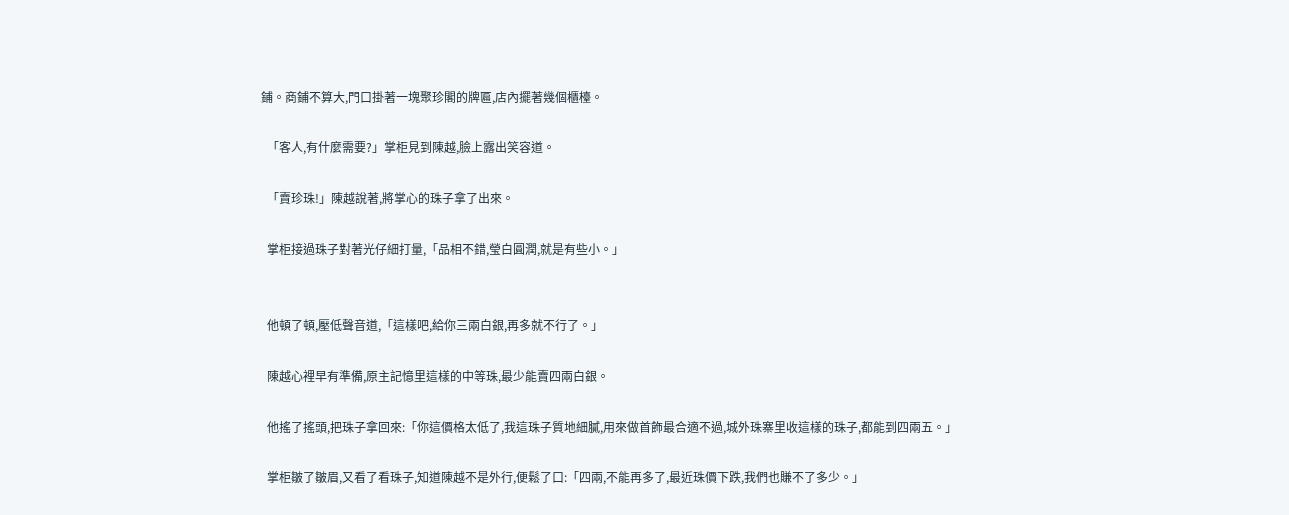鋪。商鋪不算大,門口掛著一塊聚珍閣的牌匾,店內擺著幾個櫃檯。

  「客人,有什麼需要?」掌柜見到陳越,臉上露出笑容道。

  「賣珍珠!」陳越說著,將掌心的珠子拿了出來。

  掌柜接過珠子對著光仔細打量,「品相不錯,瑩白圓潤,就是有些小。」


  他頓了頓,壓低聲音道,「這樣吧,給你三兩白銀,再多就不行了。」

  陳越心裡早有準備,原主記憶里這樣的中等珠,最少能賣四兩白銀。

  他搖了搖頭,把珠子拿回來:「你這價格太低了,我這珠子質地細膩,用來做首飾最合適不過,城外珠寨里收這樣的珠子,都能到四兩五。」

  掌柜皺了皺眉,又看了看珠子,知道陳越不是外行,便鬆了口:「四兩,不能再多了,最近珠價下跌,我們也賺不了多少。」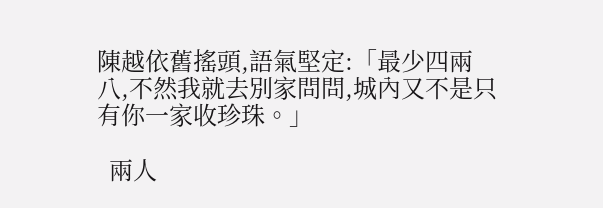陳越依舊搖頭,語氣堅定:「最少四兩八,不然我就去別家問問,城內又不是只有你一家收珍珠。」

  兩人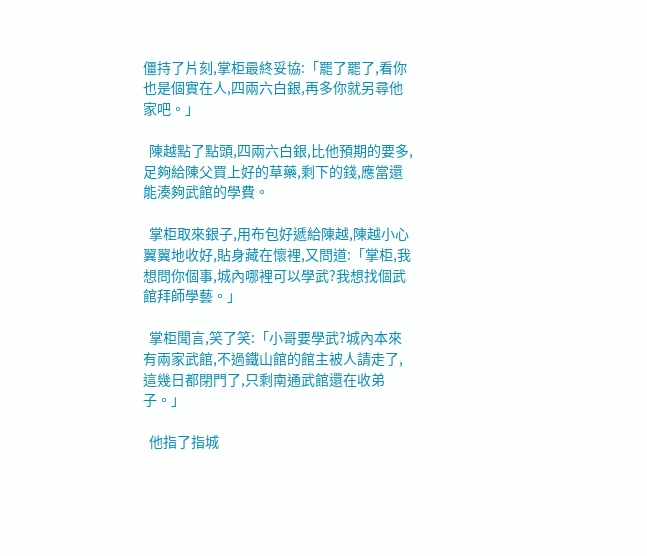僵持了片刻,掌柜最終妥協:「罷了罷了,看你也是個實在人,四兩六白銀,再多你就另尋他家吧。」

  陳越點了點頭,四兩六白銀,比他預期的要多,足夠給陳父買上好的草藥,剩下的錢,應當還能湊夠武館的學費。

  掌柜取來銀子,用布包好遞給陳越,陳越小心翼翼地收好,貼身藏在懷裡,又問道:「掌柜,我想問你個事,城內哪裡可以學武?我想找個武館拜師學藝。」

  掌柜聞言,笑了笑:「小哥要學武?城內本來有兩家武館,不過鐵山館的館主被人請走了,這幾日都閉門了,只剩南通武館還在收弟子。」

  他指了指城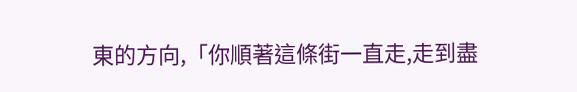東的方向,「你順著這條街一直走,走到盡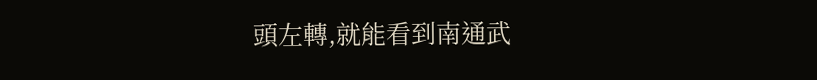頭左轉,就能看到南通武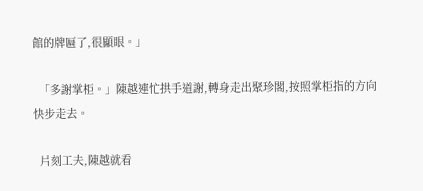館的牌匾了,很顯眼。」

  「多謝掌柜。」陳越連忙拱手道謝,轉身走出聚珍閣,按照掌柜指的方向快步走去。

  片刻工夫,陳越就看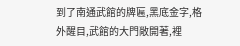到了南通武館的牌匾,黑底金字,格外醒目,武館的大門敞開著,裡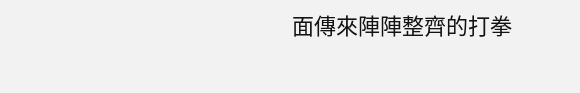面傳來陣陣整齊的打拳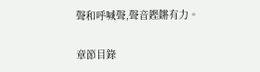聲和呼喊聲,聲音鏗鏘有力。

章節目錄